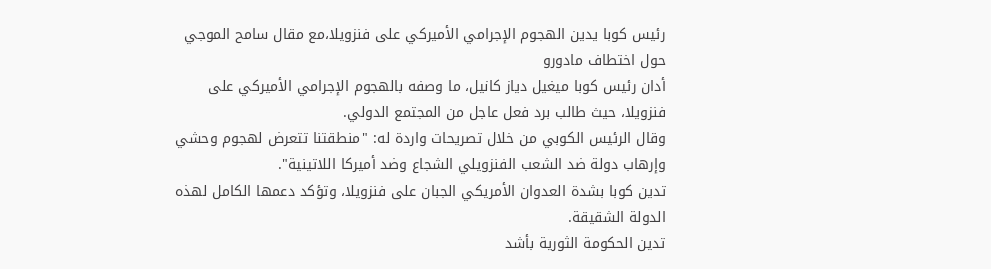رئيس كوبا يدين الهجوم الإجرامي الأميركي على فنزويلا،مع مقال سامح الموجي حول اختطاف مادورو
أدان رئيس كوبا ميغيل دياز كانيل، ما وصفه بالهجوم الإجرامي الأميركي على فنزويلا، حيث طالب برد فعل عاجل من المجتمع الدولي.
وقال الرئيس الكوبي من خلال تصريحات واردة له: "منطقتنا تتعرض لهجوم وحشي وإرهاب دولة ضد الشعب الفنزويلي الشجاع وضد أميركا اللاتينية".
تدين كوبا بشدة العدوان الأمريكي الجبان على فنزويلا، وتؤكد دعمها الكامل لهذه الدولة الشقيقة.
تدين الحكومة الثورية بأشد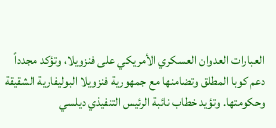العبارات العدوان العسكري الأمريكي على فنزويلا، وتؤكد مجدداً دعم كوبا المطلق وتضامنها مع جمهورية فنزويلا البوليفارية الشقيقة وحكومتها. وتؤيد خطاب نائبة الرئيس التنفيذي ديلسي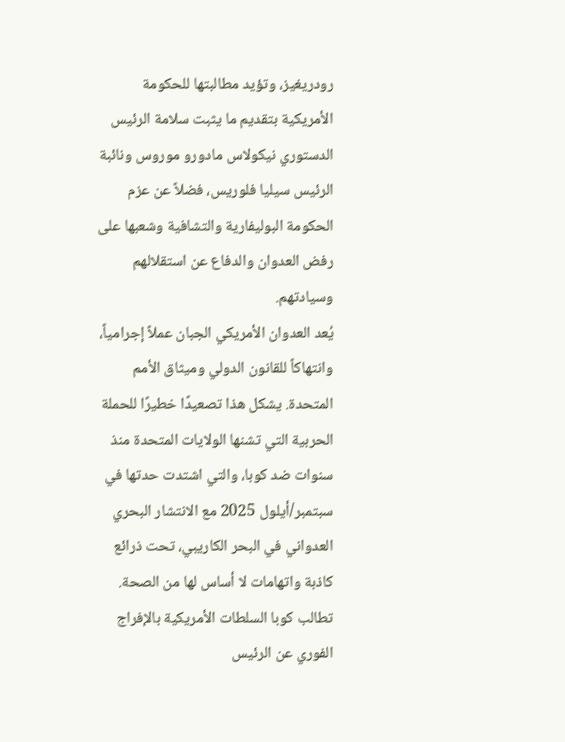رودريغيز، وتؤيد مطالبتها للحكومة الأمريكية بتقديم ما يثبت سلامة الرئيس الدستوري نيكولاس مادورو موروس ونائبة الرئيس سيليا فلوريس، فضلاً عن عزم الحكومة البوليفارية والتشافية وشعبها على رفض العدوان والدفاع عن استقلالهم وسيادتهم.
يُعد العدوان الأمريكي الجبان عملاً إجرامياً، وانتهاكاً للقانون الدولي وميثاق الأمم المتحدة. يشكل هذا تصعيدًا خطيرًا للحملة الحربية التي تشنها الولايات المتحدة منذ سنوات ضد كوبا، والتي اشتدت حدتها في سبتمبر/أيلول 2025 مع الانتشار البحري العدواني في البحر الكاريبي، تحت ذرائع كاذبة واتهامات لا أساس لها من الصحة.
تطالب كوبا السلطات الأمريكية بالإفراج الفوري عن الرئيس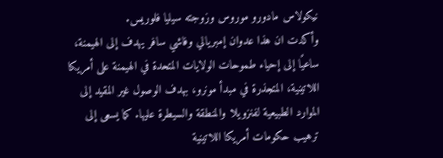نيكولاس مادورو موروس وزوجته سيليا فلوريس.
وأكدت ان هذا عدوان إمبريالي وفاشي سافر يهدف إلى الهيمنة، ساعيًا إلى إحياء طموحات الولايات المتحدة في الهيمنة على أمريكا اللاتينية، المتجذرة في مبدأ مونرو، بهدف الوصول غير المقيد إلى الموارد الطبيعية لفنزويلا والمنطقة والسيطرة عليها. كما يسعى إلى ترهيب حكومات أمريكا اللاتينية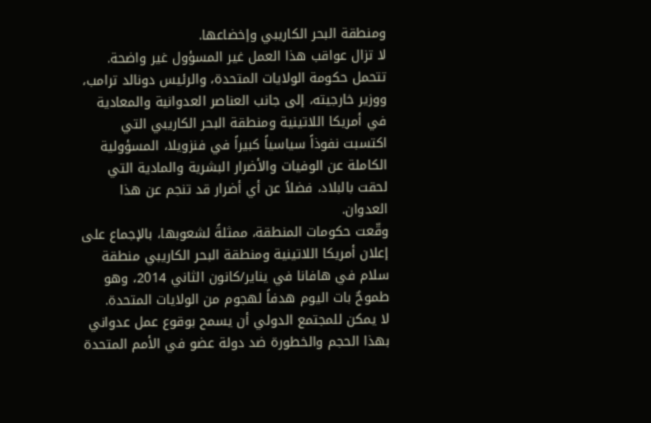ومنطقة البحر الكاريبي وإخضاعها.
لا تزال عواقب هذا العمل غير المسؤول غير واضحة. تتحمل حكومة الولايات المتحدة، والرئيس دونالد ترامب، ووزير خارجيته، إلى جانب العناصر العدوانية والمعادية في أمريكا اللاتينية ومنطقة البحر الكاريبي التي اكتسبت نفوذاً سياسياً كبيراً في فنزويلا، المسؤولية الكاملة عن الوفيات والأضرار البشرية والمادية التي لحقت بالبلاد، فضلاً عن أي أضرار قد تنجم عن هذا العدوان.
وقّعت حكومات المنطقة، ممثلةً لشعوبها، بالإجماع على إعلان أمريكا اللاتينية ومنطقة البحر الكاريبي منطقة سلام في هافانا في يناير/كانون الثاني 2014، وهو طموحٌ بات اليوم هدفاً لهجوم من الولايات المتحدة.
لا يمكن للمجتمع الدولي أن يسمح بوقوع عمل عدواني بهذا الحجم والخطورة ضد دولة عضو في الأمم المتحدة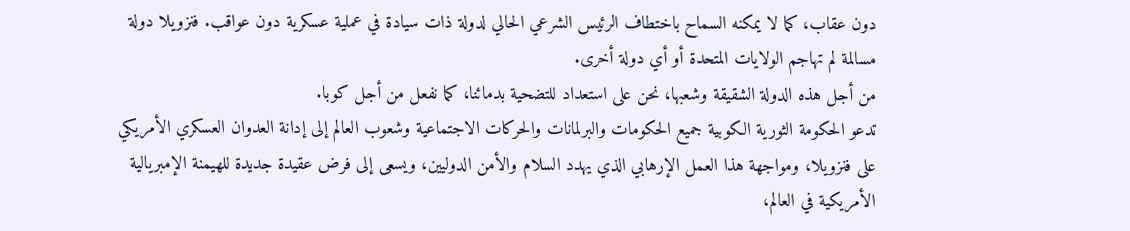دون عقاب، كما لا يمكنه السماح باختطاف الرئيس الشرعي الحالي لدولة ذات سيادة في عملية عسكرية دون عواقب. فنزويلا دولة مسالمة لم تهاجم الولايات المتحدة أو أي دولة أخرى.
من أجل هذه الدولة الشقيقة وشعبها، نحن على استعداد للتضحية بدمائنا، كما نفعل من أجل كوبا.
تدعو الحكومة الثورية الكوبية جميع الحكومات والبرلمانات والحركات الاجتماعية وشعوب العالم إلى إدانة العدوان العسكري الأمريكي على فنزويلا، ومواجهة هذا العمل الإرهابي الذي يهدد السلام والأمن الدوليين، ويسعى إلى فرض عقيدة جديدة للهيمنة الإمبريالية الأمريكية في العالم،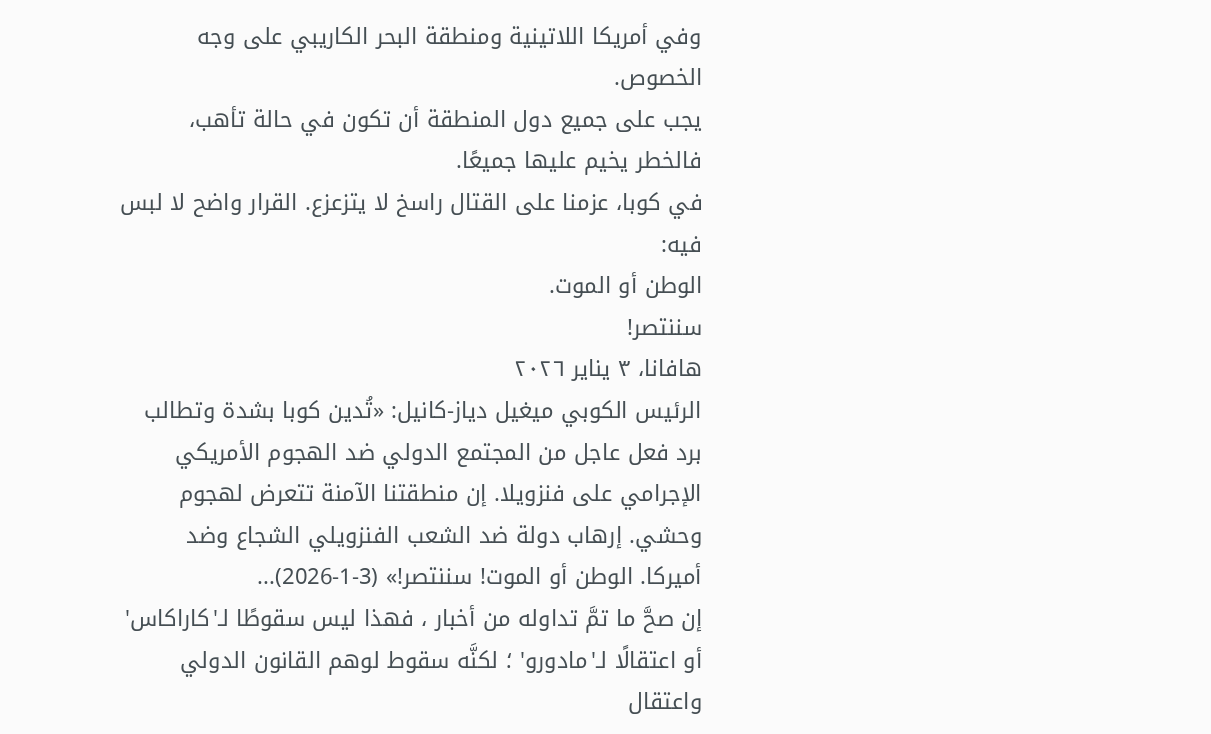وفي أمريكا اللاتينية ومنطقة البحر الكاريبي على وجه الخصوص.
يجب على جميع دول المنطقة أن تكون في حالة تأهب، فالخطر يخيم عليها جميعًا.
في كوبا، عزمنا على القتال راسخ لا يتزعزع. القرار واضح لا لبس فيه:
الوطن أو الموت.
سننتصر!
هافانا، ٣ يناير ٢٠٢٦
الرئيس الكوبي ميغيل دياز-كانيل: «تُدين كوبا بشدة وتطالب برد فعل عاجل من المجتمع الدولي ضد الهجوم الأمريكي الإجرامي على فنزويلا. إن منطقتنا الآمنة تتعرض لهجوم وحشي. إرهاب دولة ضد الشعب الفنزويلي الشجاع وضد أميركا. الوطن أو الموت! سننتصر!» (3-1-2026)...
إن صحَّ ما تمَّ تداوله من أخبار ، فهذا ليس سقوطًا لـ'كاراكاس' أو اعتقالًا لـ'مادورو' ؛ لكنَّه سقوط لوهم القانون الدولي واعتقال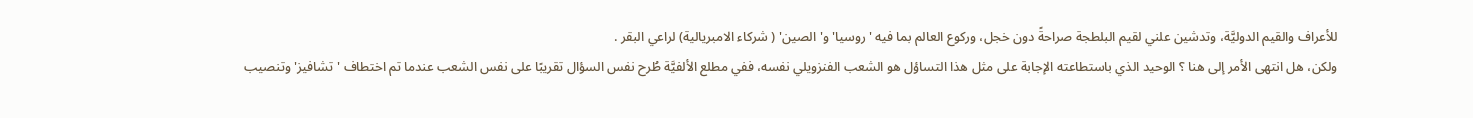للأعراف والقيم الدوليَّة، وتدشين علني لقيم البلطجة صراحةً دون خجل، وركوع العالم بما فيه 'روسيا' و'الصين' ( شركاء الامبريالية) لراعي البقر .
ولكن، هل انتهى الأمر إلى هنا ؟ الوحيد الذي باستطاعته الإجابة على مثل هذا التساؤل هو الشعب الفنزويلي نفسه، ففي مطلع الألفيَّة طُرح نفس السؤال تقريبًا على نفس الشعب عندما تم اختطاف 'تشافيز' وتنصيب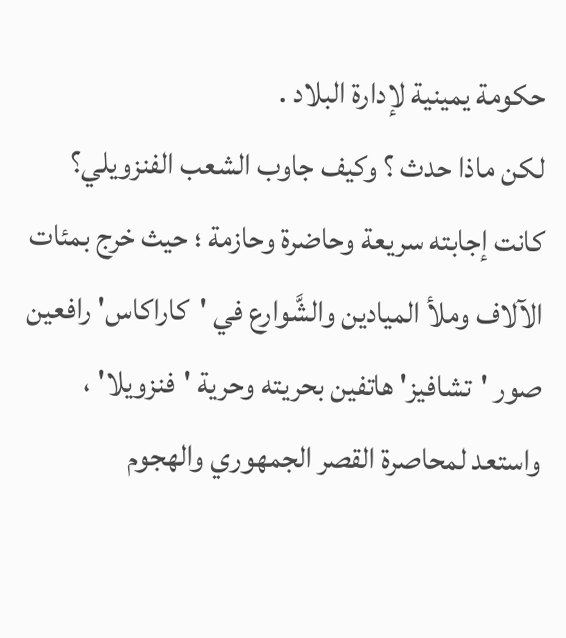حكومة يمينية لإدارة البلاد .
لكن ماذا حدث ؟ وكيف جاوب الشعب الفنزويلي؟
كانت إجابته سريعة وحاضرة وحازمة ؛ حيث خرج بمئات الآلاف وملأ الميادين والشَّوارع في 'كاراكاس' رافعين صور 'تشافيز' هاتفين بحريته وحرية 'فنزويلا' ، واستعد لمحاصرة القصر الجمهوري والهجوم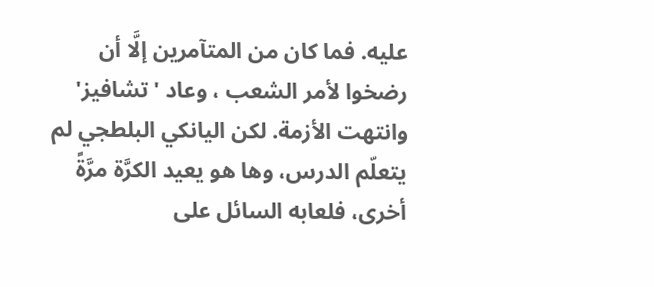عليه. فما كان من المتآمرين إلَّا أن رضخوا لأمر الشعب ، وعاد 'تشافيز' وانتهت الأزمة. لكن اليانكي البلطجي لم يتعلّم الدرس، وها هو يعيد الكرَّة مرَّةً أخرى، فلعابه السائل على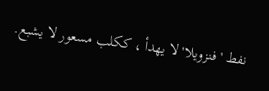نفط 'فنزويلا' لا يهدأ ، ككلب مسعور لا يشبع.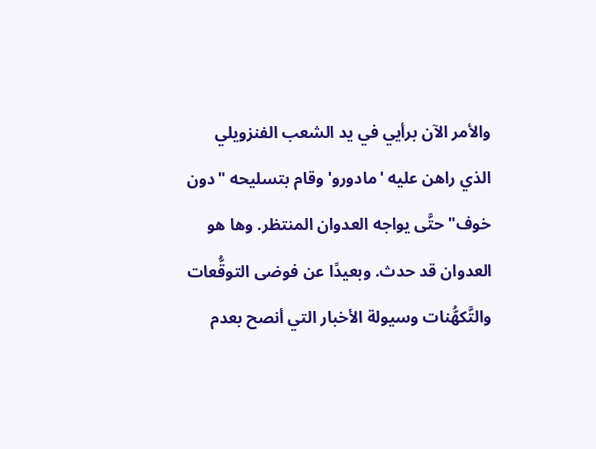والأمر الآن برأيي في يد الشعب الفنزويلي الذي راهن عليه 'مادورو' وقام بتسليحه "دون خوف" حتَّى يواجه العدوان المنتظر. وها هو العدوان قد حدث. وبعيدًا عن فوضى التوقُّعات والتَّكهُّنات وسيولة الأخبار التي أنصح بعدم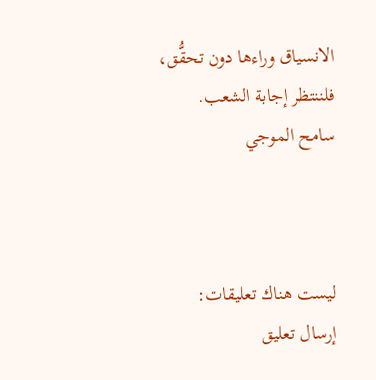الانسياق وراءها دون تحقُّق، فلننتظر إجابة الشعب.
سامح الموجي



ليست هناك تعليقات:
إرسال تعليق